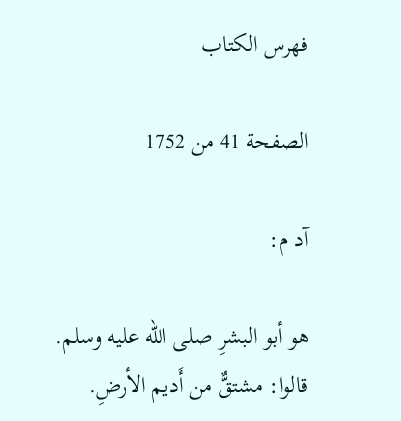فهرس الكتاب

الصفحة 41 من 1752

آد م:

هو أبو البشرِ صلى الله عليه وسلم. قالوا: مشتقٌّ من أَديم الأرضِ.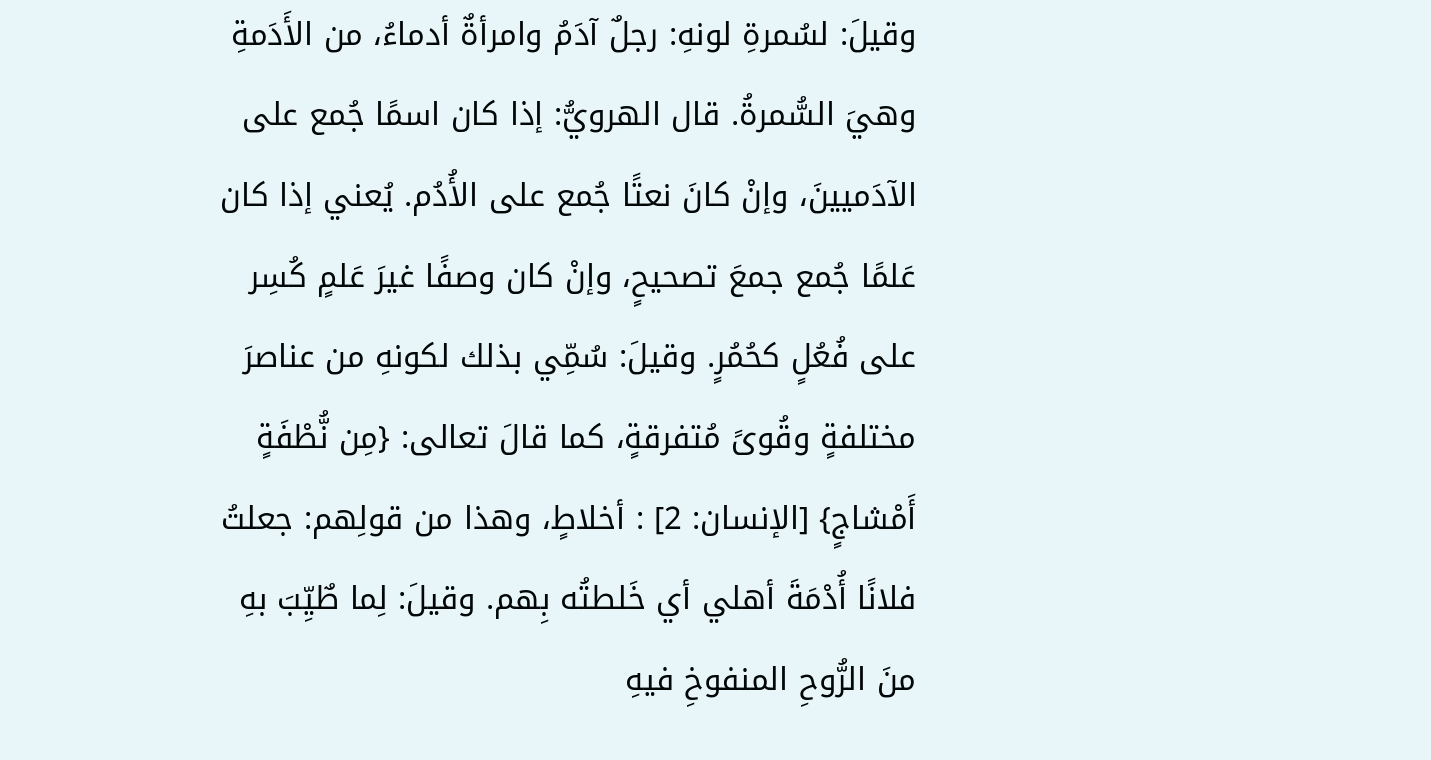وقيلَ: لسُمرةِ لونهِ: رجلٌ آدَمُ وامرأةٌ أدماءُ، من الأَدَمةِ وهيَ السُّمرةُ. قال الهرويُّ: إذا كان اسمًا جُمع على الآدَميينَ، وإنْ كانَ نعتًا جُمع على الأُدُم. يُعني إذا كان عَلمًا جُمع جمعَ تصحيحٍ، وإنْ كان وصفًا غيرَ عَلمٍ كُسِر على فُعُلٍ كحُمُرٍ. وقيلَ: سُمِّي بذلك لكونهِ من عناصرَ مختلفةٍ وقُوىً مُتفرقةٍ، كما قالَ تعالى: {مِن نُّطْفَةٍ أَمْشاجٍ} [الإنسان: 2] : أخلاطٍ، وهذا من قولِهم: جعلتُ فلانًا أُدْمَةَ أهلي أي خَلطتُه بِهم. وقيلَ: لِما طٌيِّبَ بهِ منَ الرُّوحِ المنفوخِ فيهِ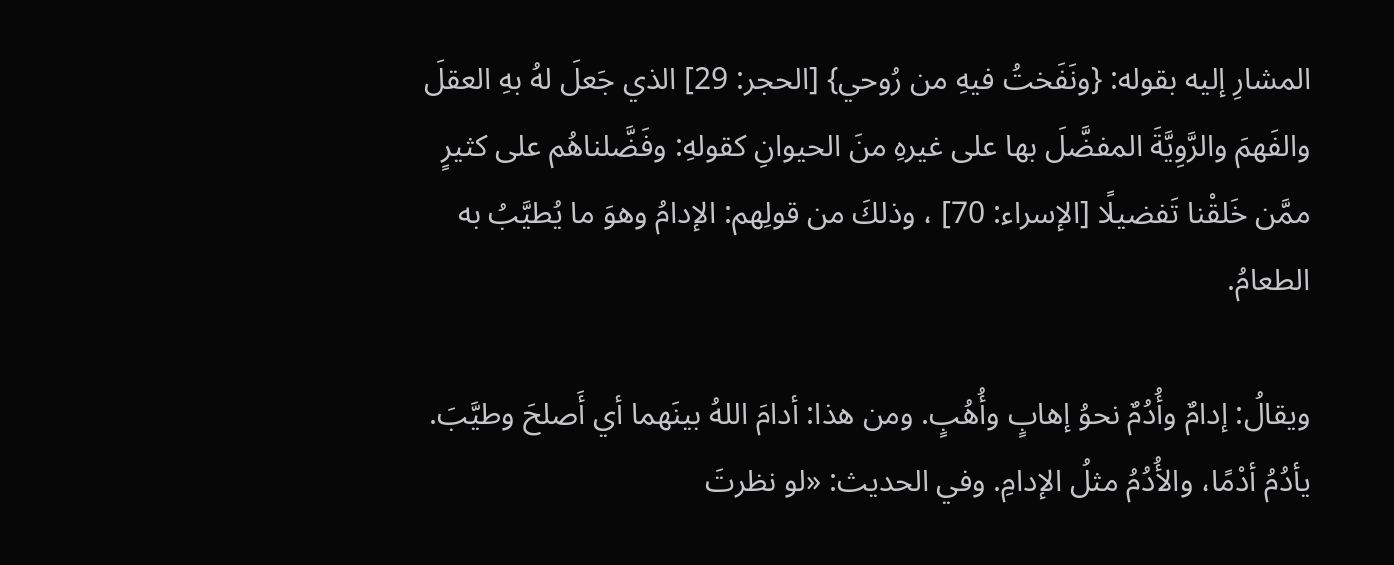المشارِ إليه بقوله: {ونَفَختُ فيهِ من رُوحي} [الحجر: 29] الذي جَعلَ لهُ بهِ العقلَ والفَهمَ والرَّوِيَّةَ المفضَّلَ بها على غيرهِ منَ الحيوانِ كقولهِ: وفَضَّلناهُم على كثيرٍ ممَّن خَلقْنا تَفضيلًا [الإسراء: 70] ، وذلكَ من قولِهم: الإدامُ وهوَ ما يُطيَّبُ به الطعامُ.

ويقالُ: إدامٌ وأُدُمٌ نحوُ إهابٍ وأُهُبٍ. ومن هذا: أدامَ اللهُ بينَهما أي أَصلحَ وطيَّبَ. يأدُمُ أدْمًا، والأُدُمُ مثلُ الإدامِ. وفي الحديث: «لو نظرتَ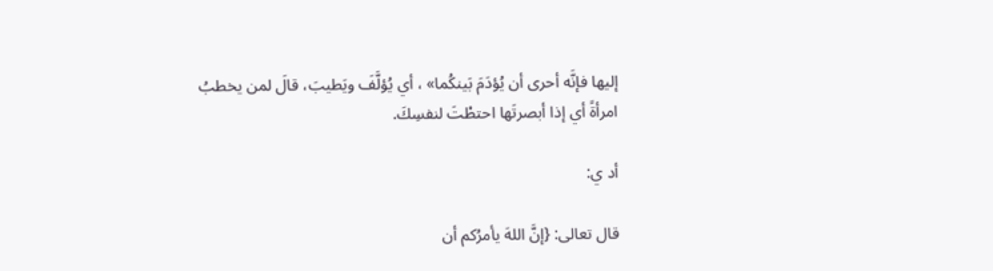إليها فإنَّه أحرى أن يُؤدَمَ بَينكُما» ، أي يُؤلَّفَ ويَطيبَ، قالَ لمن يخطبُ امرأةً أي إذا أبصرتَها احتطْتَ لنفسِكَ.

أد ي:

قال تعالى: {إنَّ اللهَ يأمرُكم أن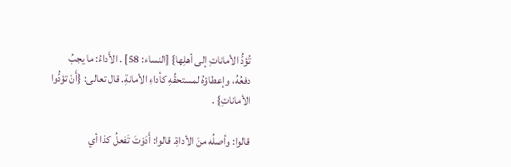تُؤدُّ الأماناتِ إلى أهلِها} [النساء: 58] . الأَداءُ: ما يجبُ دفعُهُ، وإعطاؤهُ لمستحقِّهِ كأداءِ الأمانةِ. قال تعالى: {أَنْ تؤدُّوا الأماناتِ} .

قالوا: وأصلُه منَ الأداةِ. قالوا: أَدَوْتَ تَفعلُ كذا أي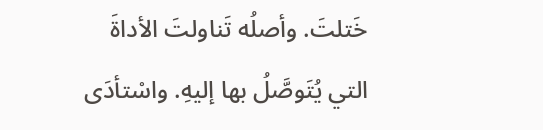خَتلتَ. وأصلُه تَناولتَ الأداةَ التي يُتَوصَّلُ بها إليهِ. واسْتأدَى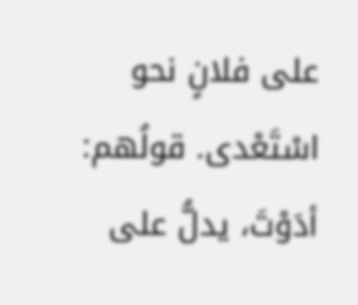على فلانٍ نحو اسْتَعْدى. قولُهم: أدَوْتَ، يدلُّ على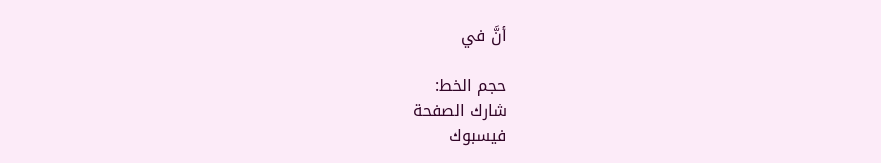أنَّ في

حجم الخط:
شارك الصفحة
فيسبوك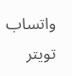واتساب تويتر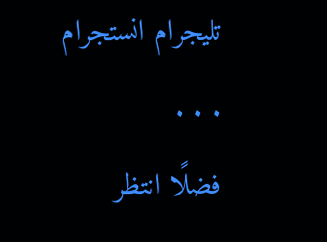تليجرام انستجرام
. . .
فضلًا انتظر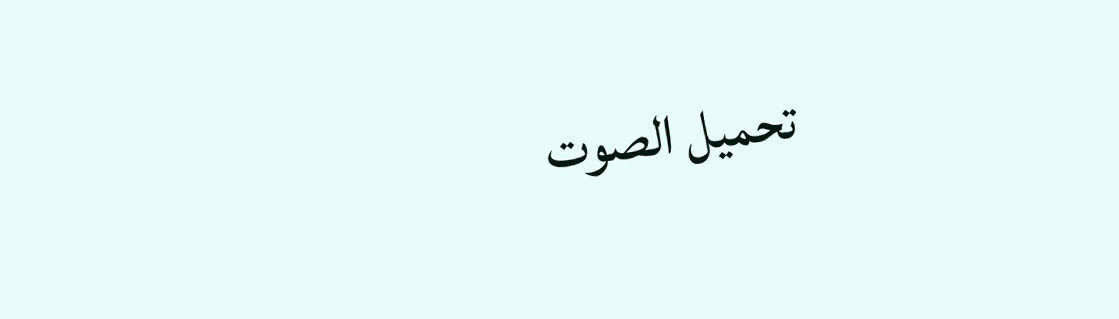تحميل الصوت